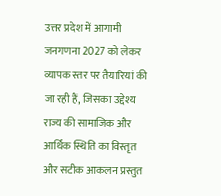उत्तर प्रदेश में आगामी जनगणना 2027 को लेकर व्यापक स्तर पर तैयारियां की जा रही हैं, जिसका उद्देश्य राज्य की सामाजिक और आर्थिक स्थिति का विस्तृत और सटीक आकलन प्रस्तुत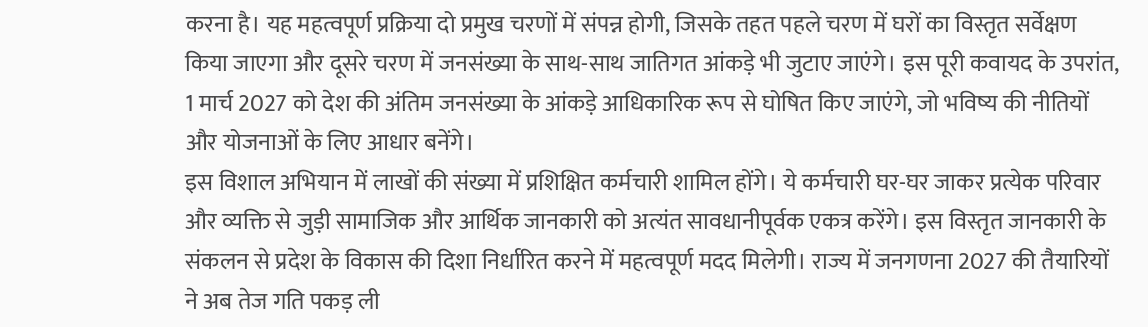करना है। यह महत्वपूर्ण प्रक्रिया दो प्रमुख चरणों में संपन्न होगी, जिसके तहत पहले चरण में घरों का विस्तृत सर्वेक्षण किया जाएगा और दूसरे चरण में जनसंख्या के साथ-साथ जातिगत आंकड़े भी जुटाए जाएंगे। इस पूरी कवायद के उपरांत, 1 मार्च 2027 को देश की अंतिम जनसंख्या के आंकड़े आधिकारिक रूप से घोषित किए जाएंगे, जो भविष्य की नीतियों और योजनाओं के लिए आधार बनेंगे।
इस विशाल अभियान में लाखों की संख्या में प्रशिक्षित कर्मचारी शामिल होंगे। ये कर्मचारी घर-घर जाकर प्रत्येक परिवार और व्यक्ति से जुड़ी सामाजिक और आर्थिक जानकारी को अत्यंत सावधानीपूर्वक एकत्र करेंगे। इस विस्तृत जानकारी के संकलन से प्रदेश के विकास की दिशा निर्धारित करने में महत्वपूर्ण मदद मिलेगी। राज्य में जनगणना 2027 की तैयारियों ने अब तेज गति पकड़ ली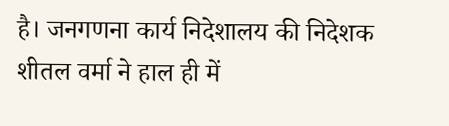है। जनगणना कार्य निदेशालय की निदेशक शीतल वर्मा ने हाल ही में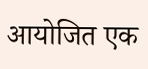आयोजित एक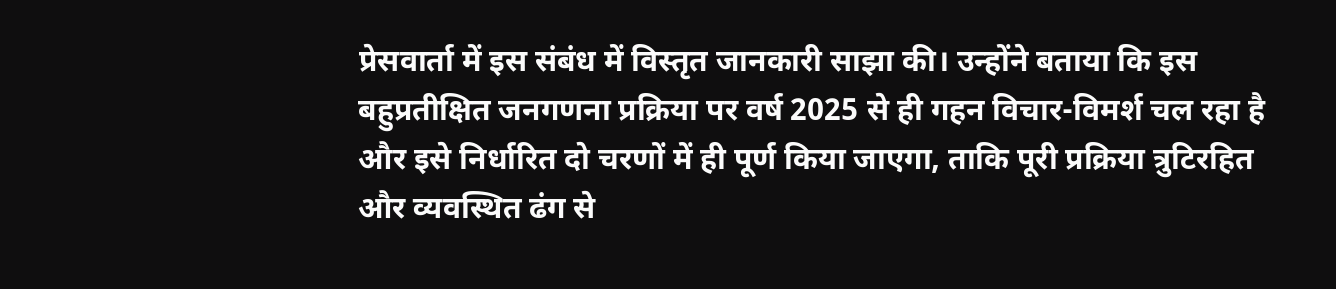प्रेसवार्ता में इस संबंध में विस्तृत जानकारी साझा की। उन्होंने बताया कि इस बहुप्रतीक्षित जनगणना प्रक्रिया पर वर्ष 2025 से ही गहन विचार-विमर्श चल रहा है और इसे निर्धारित दो चरणों में ही पूर्ण किया जाएगा, ताकि पूरी प्रक्रिया त्रुटिरहित और व्यवस्थित ढंग से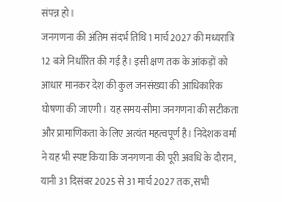संपन्न हो।
जनगणना की अंतिम संदर्भ तिथि 1 मार्च 2027 की मध्यरात्रि 12 बजे निर्धारित की गई है। इसी क्षण तक के आंकड़ों को आधार मानकर देश की कुल जनसंख्या की आधिकारिक घोषणा की जाएगी। यह समय-सीमा जनगणना की सटीकता और प्रामाणिकता के लिए अत्यंत महत्वपूर्ण है। निदेशक वर्मा ने यह भी स्पष्ट किया कि जनगणना की पूरी अवधि के दौरान, यानी 31 दिसंबर 2025 से 31 मार्च 2027 तक, सभी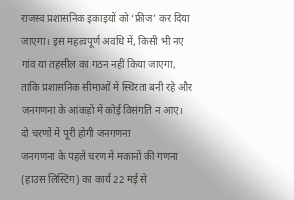राजस्व प्रशासनिक इकाइयों को ‘फ्रीज’ कर दिया जाएगा। इस महत्वपूर्ण अवधि में, किसी भी नए गांव या तहसील का गठन नहीं किया जाएगा, ताकि प्रशासनिक सीमाओं में स्थिरता बनी रहे और जनगणना के आंकड़ों में कोई विसंगति न आए।
दो चरणों में पूरी होगी जनगणना
जनगणना के पहले चरण में मकानों की गणना (हाउस लिस्टिंग) का कार्य 22 मई से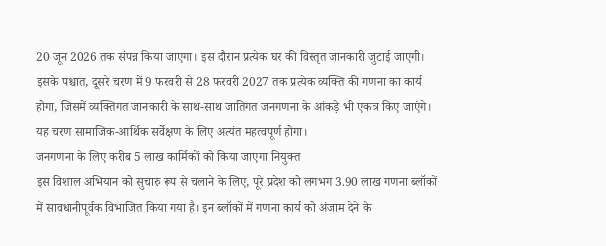20 जून 2026 तक संपन्न किया जाएगा। इस दौरान प्रत्येक घर की विस्तृत जानकारी जुटाई जाएगी। इसके पश्चात, दूसरे चरण में 9 फरवरी से 28 फरवरी 2027 तक प्रत्येक व्यक्ति की गणना का कार्य होगा, जिसमें व्यक्तिगत जानकारी के साथ-साथ जातिगत जनगणना के आंकड़े भी एकत्र किए जाएंगे। यह चरण सामाजिक-आर्थिक सर्वेक्षण के लिए अत्यंत महत्वपूर्ण होगा।
जनगणना के लिए करीब 5 लाख कार्मिकों को किया जाएगा नियुक्त
इस विशाल अभियान को सुचारु रूप से चलाने के लिए, पूरे प्रदेश को लगभग 3.90 लाख गणना ब्लॉकों में सावधानीपूर्वक विभाजित किया गया है। इन ब्लॉकों में गणना कार्य को अंजाम देने के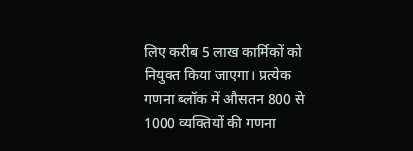लिए करीब 5 लाख कार्मिकों को नियुक्त किया जाएगा। प्रत्येक गणना ब्लॉक में औसतन 800 से 1000 व्यक्तियों की गणना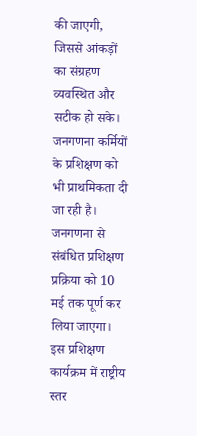की जाएगी, जिससे आंकड़ों का संग्रहण व्यवस्थित और सटीक हो सके। जनगणना कर्मियों के प्रशिक्षण को भी प्राथमिकता दी जा रही है। जनगणना से संबंधित प्रशिक्षण प्रक्रिया को 10 मई तक पूर्ण कर लिया जाएगा। इस प्रशिक्षण कार्यक्रम में राष्ट्रीय स्तर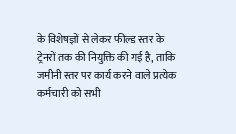के विशेषज्ञों से लेकर फील्ड स्तर के ट्रेनरों तक की नियुक्ति की गई है, ताकि जमीनी स्तर पर कार्य करने वाले प्रत्येक कर्मचारी को सभी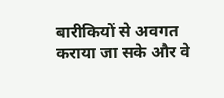बारीकियों से अवगत कराया जा सके और वे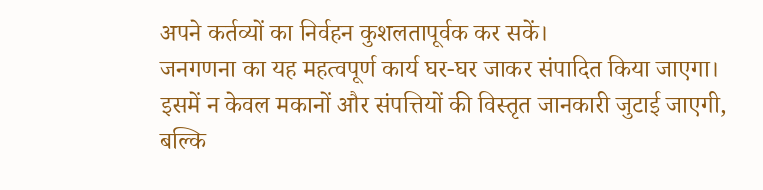अपने कर्तव्यों का निर्वहन कुशलतापूर्वक कर सकें।
जनगणना का यह महत्वपूर्ण कार्य घर-घर जाकर संपादित किया जाएगा। इसमें न केवल मकानों और संपत्तियों की विस्तृत जानकारी जुटाई जाएगी, बल्कि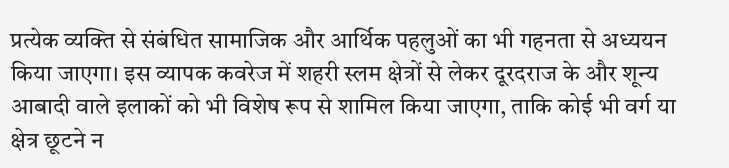प्रत्येक व्यक्ति से संबंधित सामाजिक और आर्थिक पहलुओं का भी गहनता से अध्ययन किया जाएगा। इस व्यापक कवरेज में शहरी स्लम क्षेत्रों से लेकर दूरदराज के और शून्य आबादी वाले इलाकों को भी विशेष रूप से शामिल किया जाएगा, ताकि कोई भी वर्ग या क्षेत्र छूटने न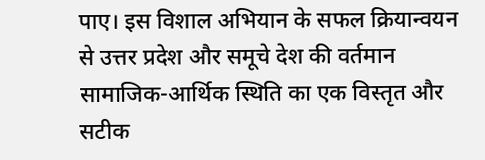पाए। इस विशाल अभियान के सफल क्रियान्वयन से उत्तर प्रदेश और समूचे देश की वर्तमान सामाजिक-आर्थिक स्थिति का एक विस्तृत और सटीक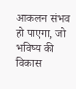आकलन संभव हो पाएगा, जो भविष्य की विकास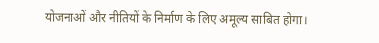योजनाओं और नीतियों के निर्माण के लिए अमूल्य साबित होगा।